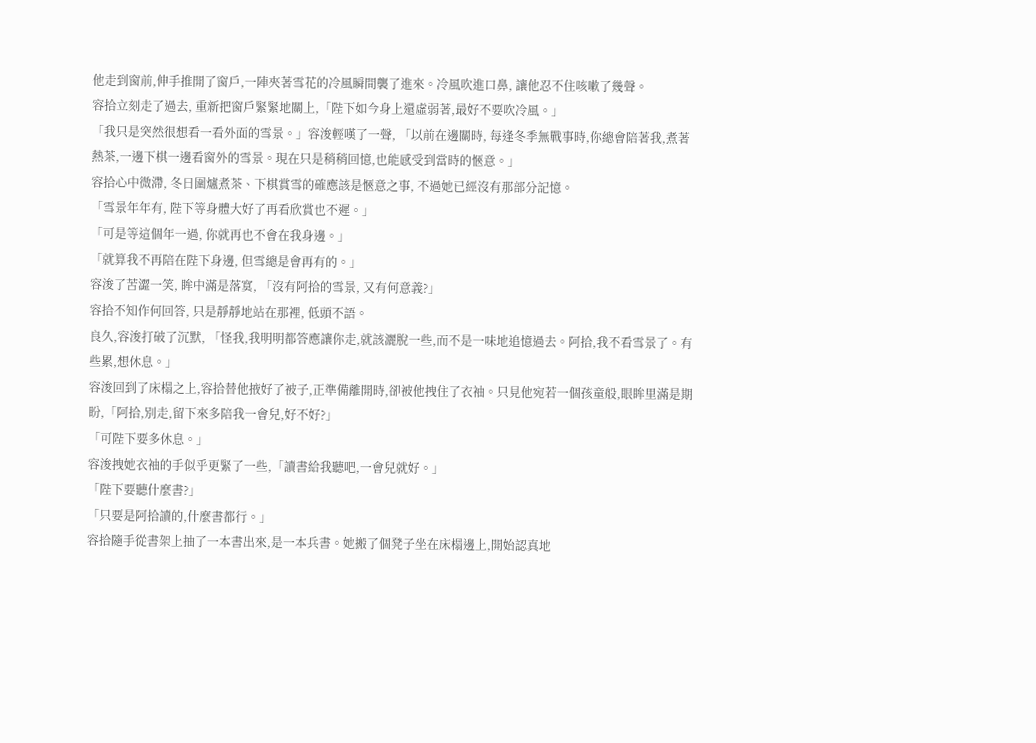他走到窗前,伸手推開了窗戶,一陣夾著雪花的冷風瞬間襲了進來。冷風吹進口鼻, 讓他忍不住咳嗽了幾聲。
容拾立刻走了過去, 重新把窗戶緊緊地關上,「陛下如今身上還虛弱著,最好不要吹冷風。」
「我只是突然很想看一看外面的雪景。」容浚輕嘆了一聲, 「以前在邊關時, 每逢冬季無戰事時,你總會陪著我,煮著熱茶,一邊下棋一邊看窗外的雪景。現在只是稍稍回憶,也能感受到當時的愜意。」
容拾心中微滯, 冬日圍爐煮茶、下棋賞雪的確應該是愜意之事, 不過她已經沒有那部分記憶。
「雪景年年有, 陛下等身體大好了再看欣賞也不遲。」
「可是等這個年一過, 你就再也不會在我身邊。」
「就算我不再陪在陛下身邊, 但雪總是會再有的。」
容浚了苦澀一笑, 眸中滿是落寞, 「沒有阿拾的雪景, 又有何意義?」
容拾不知作何回答, 只是靜靜地站在那裡, 低頭不語。
良久,容浚打破了沉默, 「怪我,我明明都答應讓你走,就該灑脫一些,而不是一味地追憶過去。阿拾,我不看雪景了。有些累,想休息。」
容浚回到了床榻之上,容拾替他掖好了被子,正準備離開時,卻被他拽住了衣袖。只見他宛若一個孩童般,眼眸里滿是期盼,「阿拾,別走,留下來多陪我一會兒,好不好?」
「可陛下要多休息。」
容浚拽她衣袖的手似乎更緊了一些,「讀書給我聽吧,一會兒就好。」
「陛下要聽什麼書?」
「只要是阿拾讀的,什麼書都行。」
容拾隨手從書架上抽了一本書出來,是一本兵書。她搬了個凳子坐在床榻邊上,開始認真地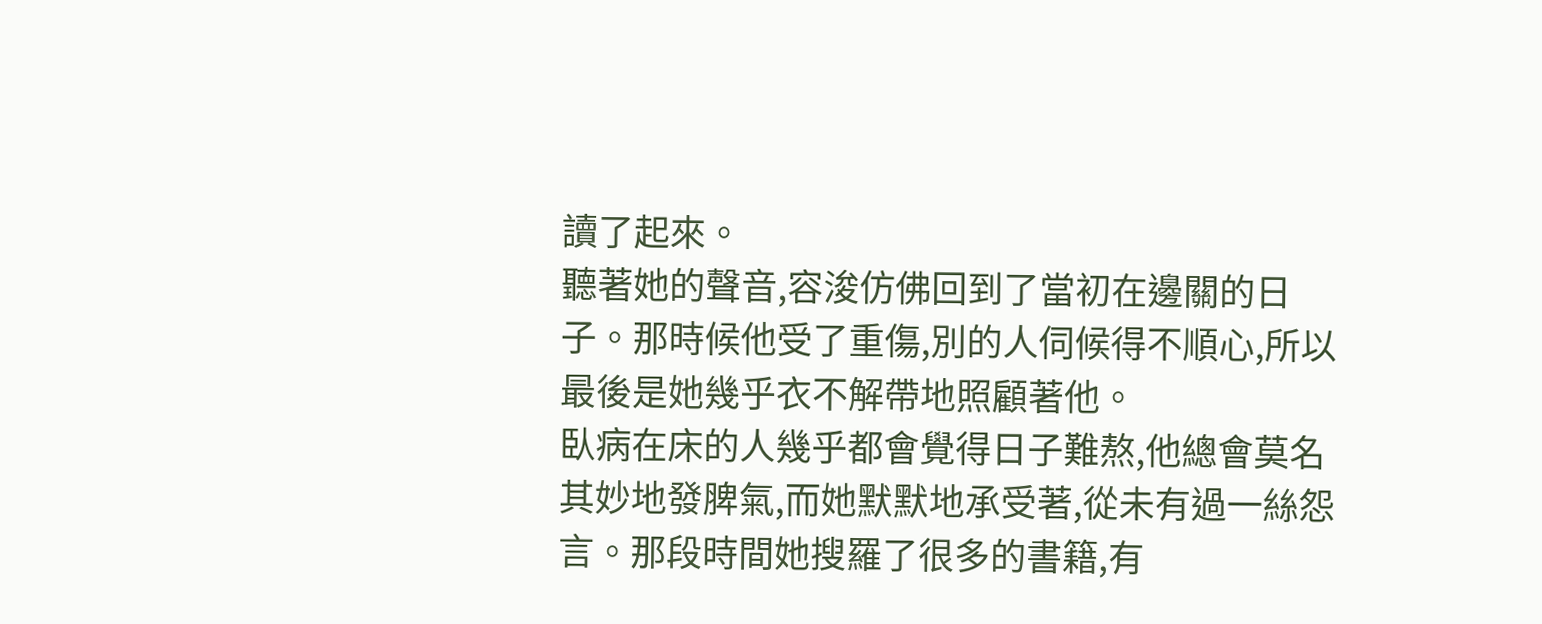讀了起來。
聽著她的聲音,容浚仿佛回到了當初在邊關的日子。那時候他受了重傷,別的人伺候得不順心,所以最後是她幾乎衣不解帶地照顧著他。
臥病在床的人幾乎都會覺得日子難熬,他總會莫名其妙地發脾氣,而她默默地承受著,從未有過一絲怨言。那段時間她搜羅了很多的書籍,有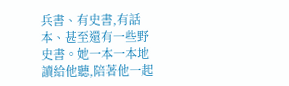兵書、有史書,有話本、甚至還有一些野史書。她一本一本地讀給他聽,陪著他一起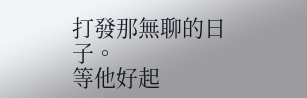打發那無聊的日子。
等他好起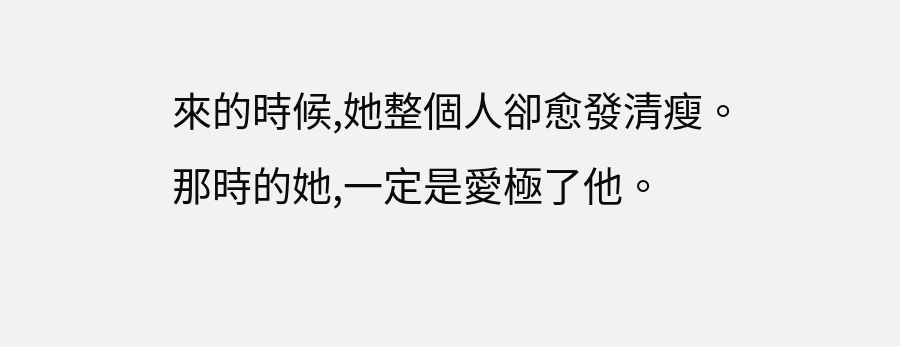來的時候,她整個人卻愈發清瘦。
那時的她,一定是愛極了他。